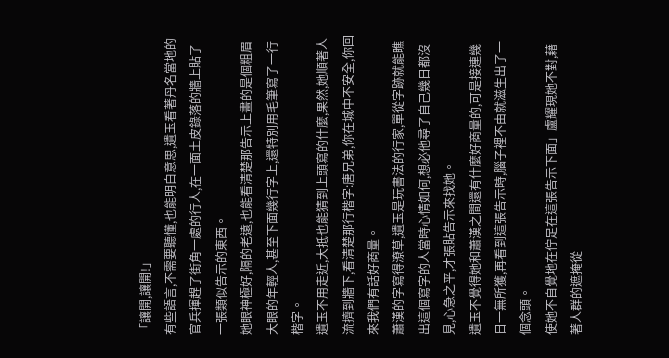「讓開,讓開!」
有些語言,不需要聽懂,也能明白意思,遺玉看著丹名當地的官兵揮趕了街角一處的行人,在一面土皮錄落的牆上貼了一張類似告示的東西。
她眼神極好,隔的老遠,也能看清楚那告示上畫的是個粗眉大眼的年輕人,甚至下面幾行字上,還特別用毛筆寫了一行楷字。
遺玉不用走近,大抵也能猜到上頭寫的什麼,果然,她順著人流擠到牆下,看清楚那行楷字:唐兄弟,你在城中不安全,你回來我們有話好商量。
蕭漢的字寫得潦草,遺玉是玩書法的行家,單從字跡就能瞧出這個寫字的人當時心情如何,想必他尋了自己幾日都沒見,心急之平,才張貼告示來找她。
遺玉不覺得她和蕭漢之間還有什麼好商量的,可是接連幾日一無所獲,再看到這張告示時,腦子裡不由就滋生出了一個念頭。
使她不自覺地在佇足在這張告示下面」盧耀現她不對,藉著人群的遮掩從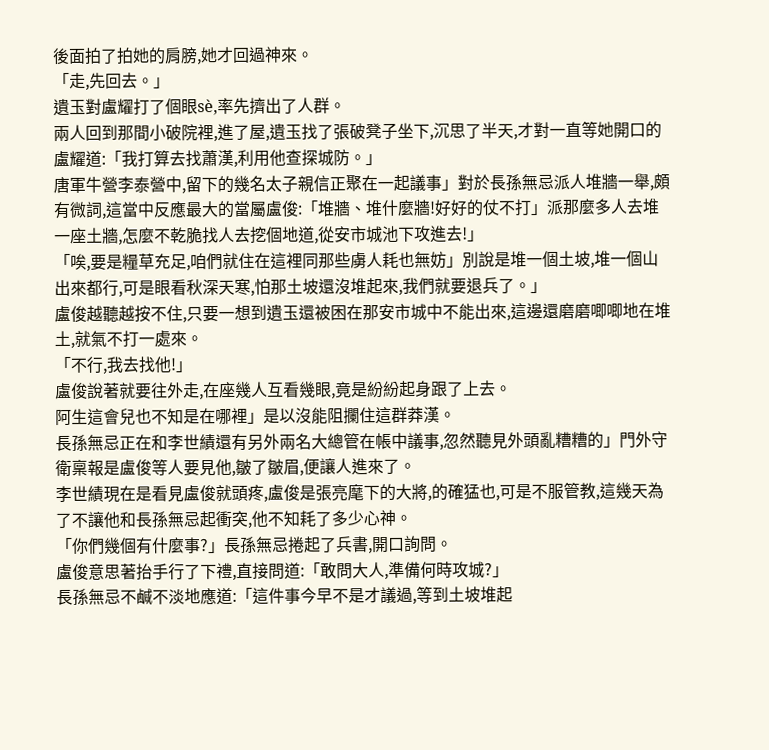後面拍了拍她的肩膀,她才回過神來。
「走,先回去。」
遺玉對盧耀打了個眼sè,率先擠出了人群。
兩人回到那間小破院裡,進了屋,遺玉找了張破凳子坐下,沉思了半天,才對一直等她開口的盧耀道:「我打算去找蕭漢,利用他查探城防。」
唐軍牛營李泰營中,留下的幾名太子親信正聚在一起議事」對於長孫無忌派人堆牆一舉,頗有微詞,這當中反應最大的當屬盧俊:「堆牆、堆什麼牆!好好的仗不打」派那麼多人去堆一座土牆,怎麼不乾脆找人去挖個地道,從安市城池下攻進去!」
「唉,要是糧草充足,咱們就住在這裡同那些虜人耗也無妨」別說是堆一個土坡,堆一個山出來都行,可是眼看秋深天寒,怕那土坡還沒堆起來,我們就要退兵了。」
盧俊越聽越按不住,只要一想到遺玉還被困在那安市城中不能出來,這邊還磨磨唧唧地在堆土,就氣不打一處來。
「不行,我去找他!」
盧俊說著就要往外走,在座幾人互看幾眼,竟是紛紛起身跟了上去。
阿生這會兒也不知是在哪裡」是以沒能阻攔住這群莽漢。
長孫無忌正在和李世績還有另外兩名大總管在帳中議事,忽然聽見外頭亂糟糟的」門外守衛稟報是盧俊等人要見他,皺了皺眉,便讓人進來了。
李世績現在是看見盧俊就頭疼,盧俊是張亮麾下的大將,的確猛也,可是不服管教,這幾天為了不讓他和長孫無忌起衝突,他不知耗了多少心神。
「你們幾個有什麼事?」長孫無忌捲起了兵書,開口詢問。
盧俊意思著抬手行了下禮,直接問道:「敢問大人,準備何時攻城?」
長孫無忌不鹹不淡地應道:「這件事今早不是才議過,等到土坡堆起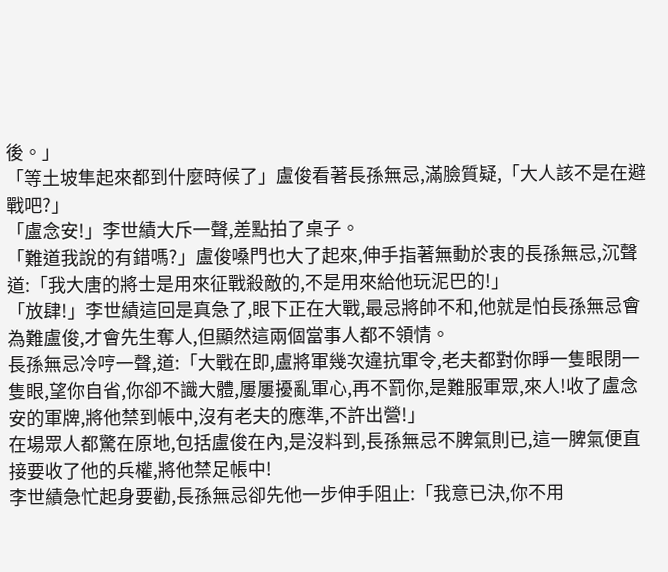後。」
「等土坡隼起來都到什麼時候了」盧俊看著長孫無忌,滿臉質疑,「大人該不是在避戰吧?」
「盧念安!」李世績大斥一聲,差點拍了桌子。
「難道我說的有錯嗎?」盧俊嗓門也大了起來,伸手指著無動於衷的長孫無忌,沉聲道:「我大唐的將士是用來征戰殺敵的,不是用來給他玩泥巴的!」
「放肆!」李世績這回是真急了,眼下正在大戰,最忌將帥不和,他就是怕長孫無忌會為難盧俊,才會先生奪人,但顯然這兩個當事人都不領情。
長孫無忌冷哼一聲,道:「大戰在即,盧將軍幾次違抗軍令,老夫都對你睜一隻眼閉一隻眼,望你自省,你卻不識大體,屢屢擾亂軍心,再不罰你,是難服軍眾,來人!收了盧念安的軍牌,將他禁到帳中,沒有老夫的應準,不許出營!」
在場眾人都驚在原地,包括盧俊在內,是沒料到,長孫無忌不脾氣則已,這一脾氣便直接要收了他的兵權,將他禁足帳中!
李世績急忙起身要勸,長孫無忌卻先他一步伸手阻止:「我意已決,你不用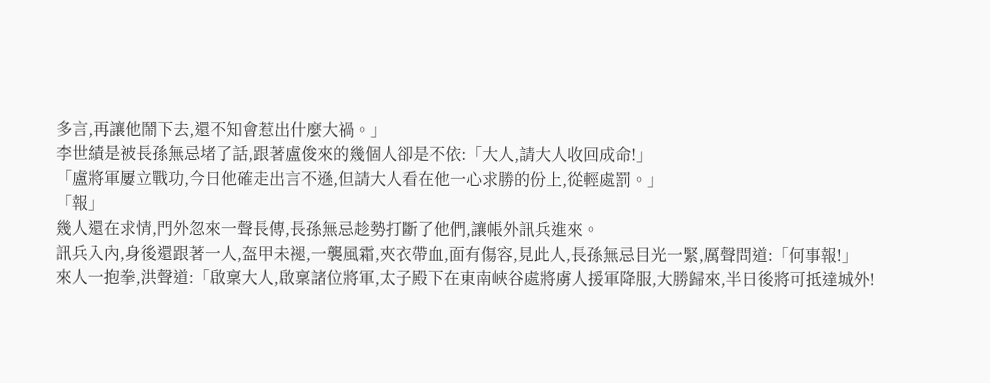多言,再讓他鬧下去,還不知會惹出什麼大禍。」
李世績是被長孫無忌堵了話,跟著盧俊來的幾個人卻是不依:「大人,請大人收回成命!」
「盧將軍屢立戰功,今日他確走出言不遜,但請大人看在他一心求勝的份上,從輕處罰。」
「報」
幾人還在求情,門外忽來一聲長傳,長孫無忌趁勢打斷了他們,讓帳外訊兵進來。
訊兵入內,身後還跟著一人,盔甲未褪,一襲風霜,夾衣帶血,面有傷容,見此人,長孫無忌目光一緊,厲聲問道:「何事報!」
來人一抱拳,洪聲道:「啟稟大人,啟稟諸位將軍,太子殿下在東南峽谷處將虜人援軍降服,大勝歸來,半日後將可抵達城外!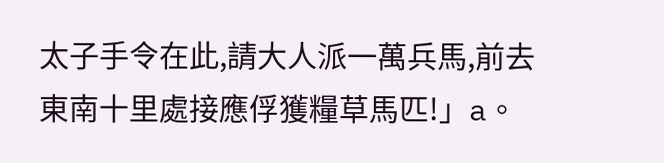太子手令在此,請大人派一萬兵馬,前去東南十里處接應俘獲糧草馬匹!」a。